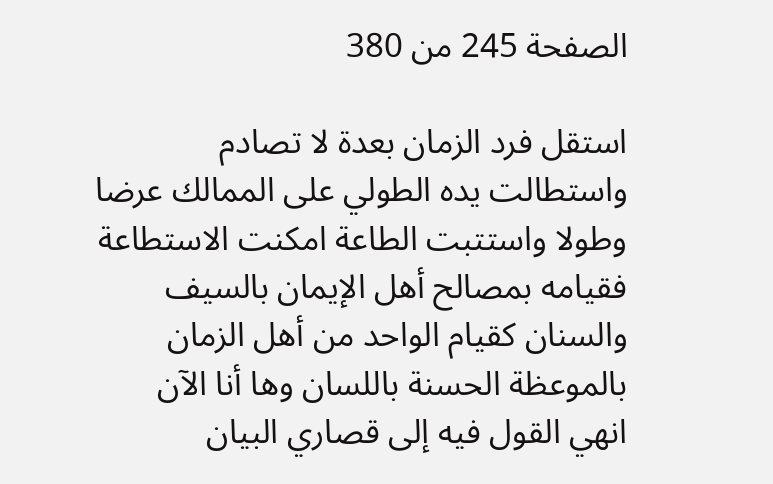الصفحة 245 من 380

استقل فرد الزمان بعدة لا تصادم واستطالت يده الطولي على الممالك عرضا وطولا واستتبت الطاعة امكنت الاستطاعة فقيامه بمصالح أهل الإيمان بالسيف والسنان كقيام الواحد من أهل الزمان بالموعظة الحسنة باللسان وها أنا الآن انهي القول فيه إلى قصاري البيان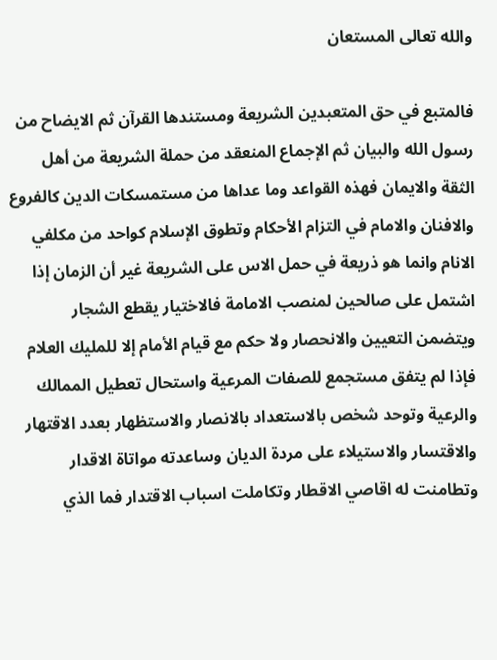والله تعالى المستعان

فالمتبع في حق المتعبدين الشريعة ومستندها القرآن ثم الايضاح من رسول الله والبيان ثم الإجماع المنعقد من حملة الشريعة من أهل الثقة والايمان فهذه القواعد وما عداها من مستمسكات الدين كالفروع والافنان والامام في التزام الأحكام وتطوق الإسلام كواحد من مكلفي الانام وانما هو ذريعة في حمل الاس على الشريعة غير أن الزمان إذا اشتمل على صالحين لمنصب الامامة فالاختيار يقطع الشجار ويتضمن التعيين والانحصار ولا حكم مع قيام الأمام إلا للمليك العلام فإذا لم يتفق مستجمع للصفات المرعية واستحال تعطيل الممالك والرعية وتوحد شخص بالاستعداد بالانصار والاستظهار بعدد الاقتهار والاقتسار والاستيلاء على مردة الديان وساعدته مواتاة الاقدار وتطامنت له اقاصي الاقطار وتكاملت اسباب الاقتدار فما الذي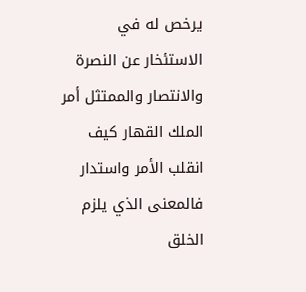يرخص له في الاستئخار عن النصرة والانتصار والممتثل أمر الملك القهار كيف انقلب الأمر واستدار فالمعنى الذي يلزم الخلق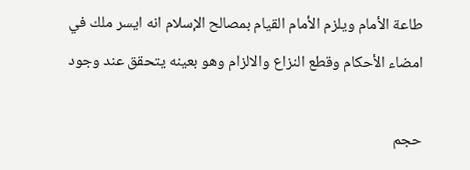طاعة الأمام ويلزم الأمام القيام بمصالح الإسلام انه ايسر ملك في امضاء الأحكام وقطع النزاع والالزام وهو بعينه يتحقق عند وجود

حجم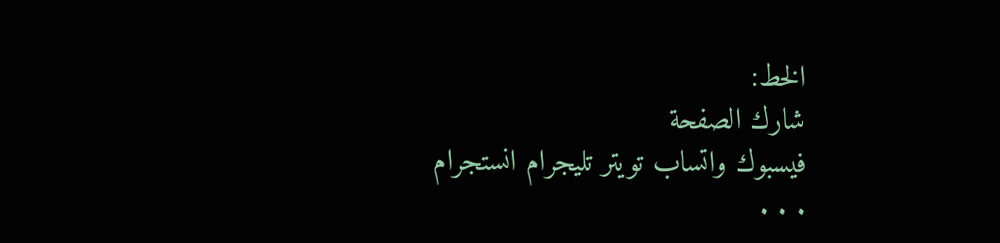الخط:
شارك الصفحة
فيسبوك واتساب تويتر تليجرام انستجرام
. . .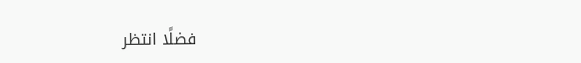فضلًا انتظر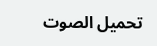تحميل الصوت